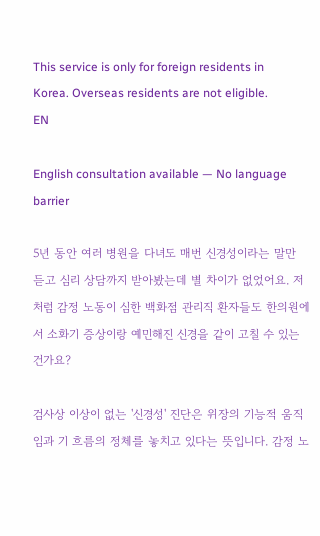This service is only for foreign residents in Korea. Overseas residents are not eligible.
EN

English consultation available — No language barrier

5년 동안 여러 병원을 다녀도 매번 신경성이라는 말만 듣고 심리 상담까지 받아봤는데 별 차이가 없었어요. 저처럼 감정 노동이 심한 백화점 관리직 환자들도 한의원에서 소화기 증상이랑 예민해진 신경을 같이 고칠 수 있는 건가요?

검사상 이상이 없는 '신경성' 진단은 위장의 기능적 움직임과 기 흐름의 정체를 놓치고 있다는 뜻입니다. 감정 노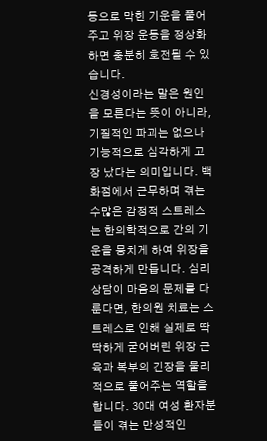동으로 막힌 기운을 풀어주고 위장 운동을 정상화하면 충분히 호전될 수 있습니다.
신경성이라는 말은 원인을 모른다는 뜻이 아니라, 기질적인 파괴는 없으나 기능적으로 심각하게 고장 났다는 의미입니다. 백화점에서 근무하며 겪는 수많은 감정적 스트레스는 한의학적으로 간의 기운을 뭉치게 하여 위장을 공격하게 만듭니다. 심리 상담이 마음의 문제를 다룬다면, 한의원 치료는 스트레스로 인해 실제로 딱딱하게 굳어버린 위장 근육과 복부의 긴장을 물리적으로 풀어주는 역할을 합니다. 30대 여성 환자분들이 겪는 만성적인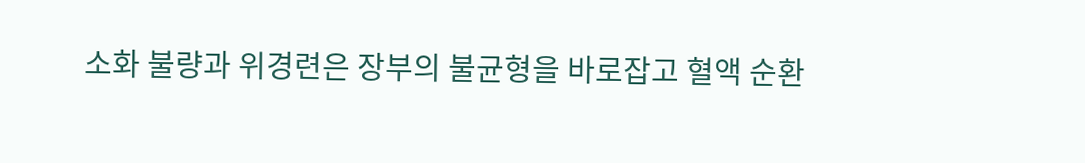소화 불량과 위경련은 장부의 불균형을 바로잡고 혈액 순환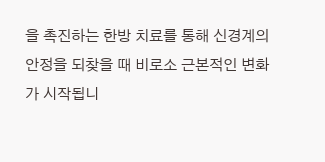을 촉진하는 한방 치료를 통해 신경계의 안정을 되찾을 때 비로소 근본적인 변화가 시작됩니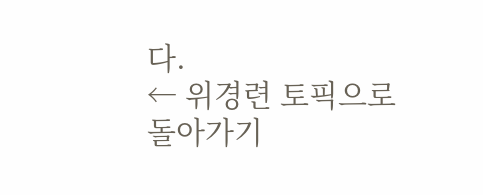다.
← 위경련 토픽으로 돌아가기